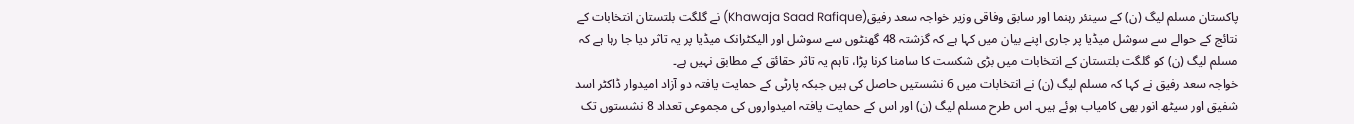پاکستان مسلم لیگ (ن) کے سینئر رہنما اور سابق وفاقی وزیر خواجہ سعد رفیق(Khawaja Saad Rafique) نے گلگت بلتستان انتخابات کے نتائج کے حوالے سے سوشل میڈیا پر جاری اپنے بیان میں کہا ہے کہ گزشتہ 48 گھنٹوں سے سوشل اور الیکٹرانک میڈیا پر یہ تاثر دیا جا رہا ہے کہ مسلم لیگ (ن) کو گلگت بلتستان کے انتخابات میں بڑی شکست کا سامنا کرنا پڑا، تاہم یہ تاثر حقائق کے مطابق نہیں ہے۔
خواجہ سعد رفیق نے کہا کہ مسلم لیگ (ن) نے انتخابات میں 6 نشستیں حاصل کی ہیں جبکہ پارٹی کے حمایت یافتہ دو آزاد امیدوار ڈاکٹر اسد شفیق اور سیٹھ انور بھی کامیاب ہوئے ہیں۔ اس طرح مسلم لیگ (ن) اور اس کے حمایت یافتہ امیدواروں کی مجموعی تعداد 8 نشستوں تک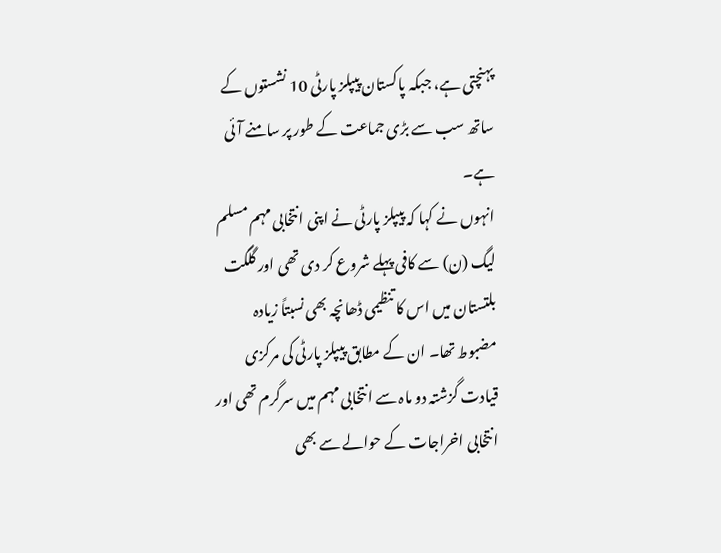پہنچتی ہے، جبکہ پاکستان پیپلز پارٹی 10 نشستوں کے ساتھ سب سے بڑی جماعت کے طور پر سامنے آئی ہے۔
انہوں نے کہا کہ پیپلز پارٹی نے اپنی انتخابی مہم مسلم لیگ (ن) سے کافی پہلے شروع کر دی تھی اور گلگت بلتستان میں اس کا تنظیمی ڈھانچہ بھی نسبتاً زیادہ مضبوط تھا۔ ان کے مطابق پیپلز پارٹی کی مرکزی قیادت گزشتہ دو ماہ سے انتخابی مہم میں سرگرم تھی اور انتخابی اخراجات کے حوالے سے بھی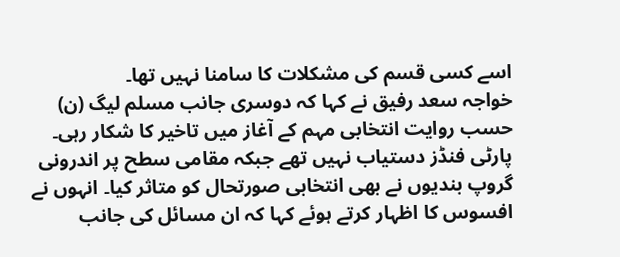اسے کسی قسم کی مشکلات کا سامنا نہیں تھا۔
خواجہ سعد رفیق نے کہا کہ دوسری جانب مسلم لیگ (ن) حسب روایت انتخابی مہم کے آغاز میں تاخیر کا شکار رہی۔ پارٹی فنڈز دستیاب نہیں تھے جبکہ مقامی سطح پر اندرونی گروپ بندیوں نے بھی انتخابی صورتحال کو متاثر کیا۔ انہوں نے افسوس کا اظہار کرتے ہوئے کہا کہ ان مسائل کی جانب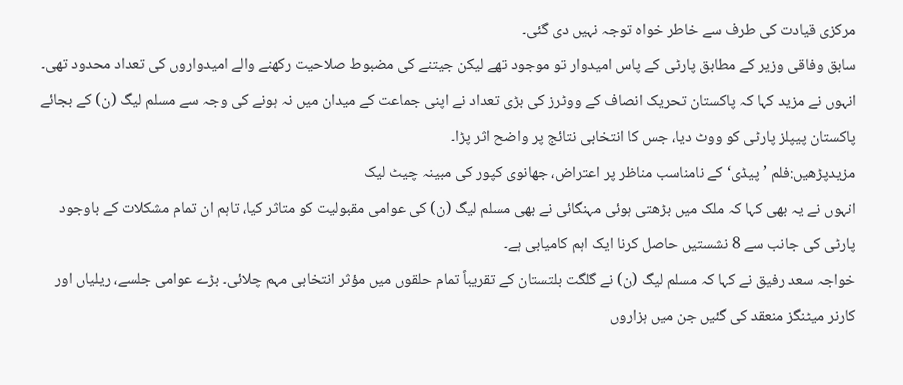مرکزی قیادت کی طرف سے خاطر خواہ توجہ نہیں دی گئی۔
سابق وفاقی وزیر کے مطابق پارٹی کے پاس امیدوار تو موجود تھے لیکن جیتنے کی مضبوط صلاحیت رکھنے والے امیدواروں کی تعداد محدود تھی۔ انہوں نے مزید کہا کہ پاکستان تحریک انصاف کے ووٹرز کی بڑی تعداد نے اپنی جماعت کے میدان میں نہ ہونے کی وجہ سے مسلم لیگ (ن) کے بجائے پاکستان پیپلز پارٹی کو ووٹ دیا، جس کا انتخابی نتائج پر واضح اثر پڑا۔
مزیدپڑھیں:فلم ’پیڈی‘ کے نامناسب مناظر پر اعتراض، جھانوی کپور کی مبینہ چیٹ لیک
انہوں نے یہ بھی کہا کہ ملک میں بڑھتی ہوئی مہنگائی نے بھی مسلم لیگ (ن) کی عوامی مقبولیت کو متاثر کیا، تاہم ان تمام مشکلات کے باوجود پارٹی کی جانب سے 8 نشستیں حاصل کرنا ایک اہم کامیابی ہے۔
خواجہ سعد رفیق نے کہا کہ مسلم لیگ (ن) نے گلگت بلتستان کے تقریباً تمام حلقوں میں مؤثر انتخابی مہم چلائی۔ بڑے عوامی جلسے، ریلیاں اور کارنر میٹنگز منعقد کی گئیں جن میں ہزاروں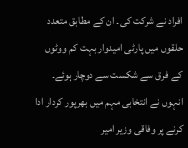افراد نے شرکت کی۔ ان کے مطابق متعدد حلقوں میں پارٹی امیدوار بہت کم ووٹوں کے فرق سے شکست سے دوچار ہوئے۔
انہوں نے انتخابی مہم میں بھرپور کردار ادا کرنے پر وفاقی وزیر امیر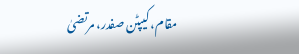مقام، کیپٹن صفدر، مرتضیٰ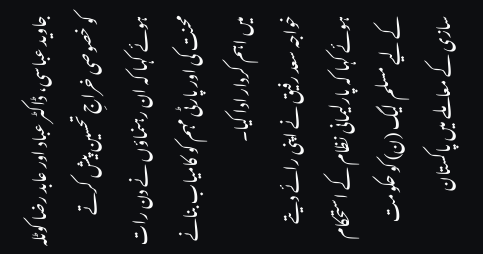جاوید عباسی، ڈاکٹر عباد اور عابد رضا کوٹلہ کو خصوصی خراجِ تحسین پیش کرتے ہوئے کہا کہ ان رہنماؤں نے دن رات محنت کی اور پارٹی مہم کو کامیاب بنانے میں اہم کردار ادا کیا۔
خواجہ سعد رفیق نے اپنی رائے دیتے ہوئے کہا کہ پارلیمانی نظام کے استحکام کے لیے مسلم لیگ (ن) کو حکومت سازی کے معاملے میں پاکستان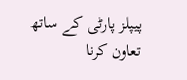پیپلز پارٹی کے ساتھ تعاون کرنا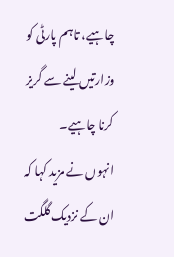چاہیے، تاہم پارٹی کو وزارتیں لینے سے گریز کرنا چاہیے۔
انہوں نے مزید کہا کہ ان کے نزدیک گلگت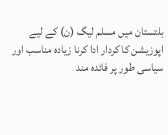بلتستان میں مسلم لیگ (ن) کے لیے اپوزیشن کا کردار ادا کرنا زیادہ مناسب اور سیاسی طور پر فائدہ مند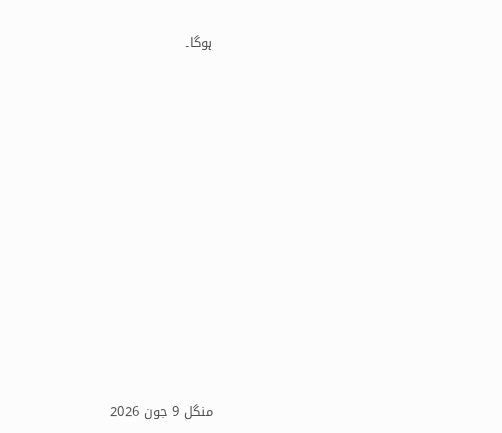ہوگا۔












منگل 9 جون 2026